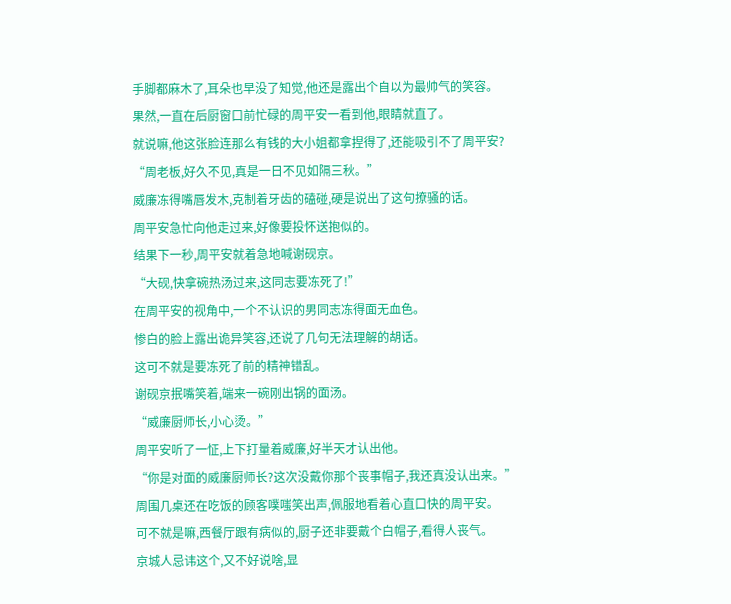手脚都麻木了,耳朵也早没了知觉,他还是露出个自以为最帅气的笑容。
果然,一直在后厨窗口前忙碌的周平安一看到他,眼睛就直了。
就说嘛,他这张脸连那么有钱的大小姐都拿捏得了,还能吸引不了周平安?
“周老板,好久不见,真是一日不见如隔三秋。”
威廉冻得嘴唇发木,克制着牙齿的磕碰,硬是说出了这句撩骚的话。
周平安急忙向他走过来,好像要投怀送抱似的。
结果下一秒,周平安就着急地喊谢砚京。
“大砚,快拿碗热汤过来,这同志要冻死了!”
在周平安的视角中,一个不认识的男同志冻得面无血色。
惨白的脸上露出诡异笑容,还说了几句无法理解的胡话。
这可不就是要冻死了前的精神错乱。
谢砚京抿嘴笑着,端来一碗刚出锅的面汤。
“威廉厨师长,小心烫。”
周平安听了一怔,上下打量着威廉,好半天才认出他。
“你是对面的威廉厨师长?这次没戴你那个丧事帽子,我还真没认出来。”
周围几桌还在吃饭的顾客噗嗤笑出声,佩服地看着心直口快的周平安。
可不就是嘛,西餐厅跟有病似的,厨子还非要戴个白帽子,看得人丧气。
京城人忌讳这个,又不好说啥,显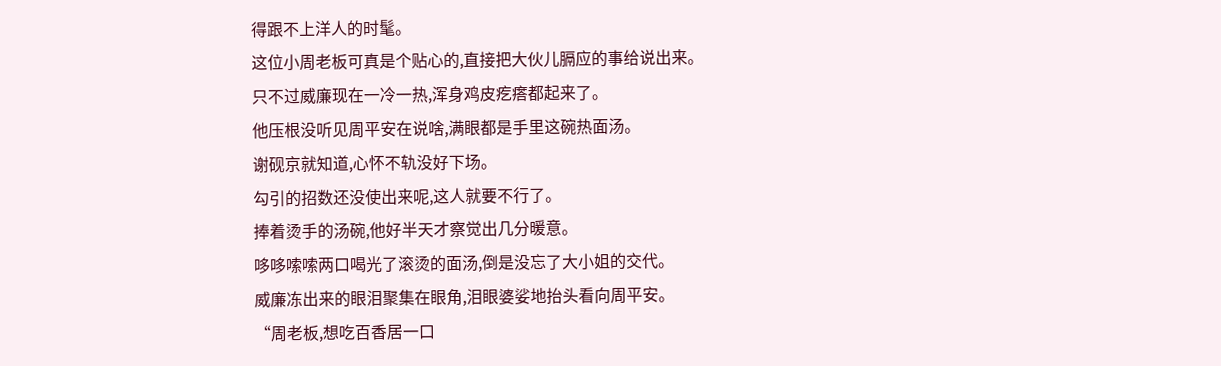得跟不上洋人的时髦。
这位小周老板可真是个贴心的,直接把大伙儿膈应的事给说出来。
只不过威廉现在一冷一热,浑身鸡皮疙瘩都起来了。
他压根没听见周平安在说啥,满眼都是手里这碗热面汤。
谢砚京就知道,心怀不轨没好下场。
勾引的招数还没使出来呢,这人就要不行了。
捧着烫手的汤碗,他好半天才察觉出几分暖意。
哆哆嗦嗦两口喝光了滚烫的面汤,倒是没忘了大小姐的交代。
威廉冻出来的眼泪聚集在眼角,泪眼婆娑地抬头看向周平安。
“周老板,想吃百香居一口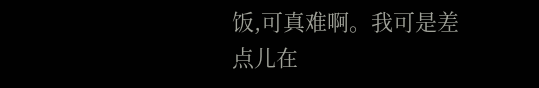饭,可真难啊。我可是差点儿在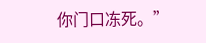你门口冻死。”